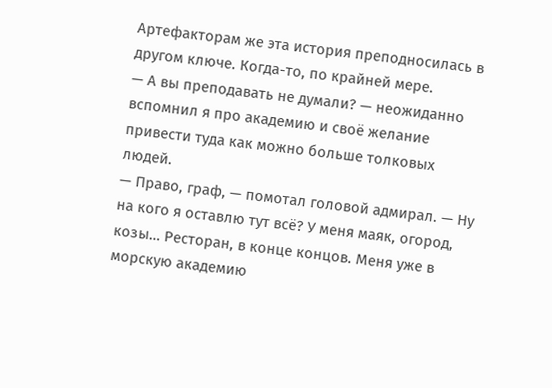Артефакторам же эта история преподносилась в другом ключе. Когда-то, по крайней мере.
— А вы преподавать не думали? — неожиданно вспомнил я про академию и своё желание привести туда как можно больше толковых людей.
— Право, граф, — помотал головой адмирал. — Ну на кого я оставлю тут всё? У меня маяк, огород, козы… Ресторан, в конце концов. Меня уже в морскую академию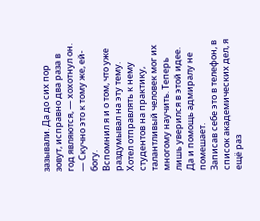зазывали. Да до сих пор зовут, исправно два раза в год являются, — хохотнул он. — Скучно это к тому же, ей-богу.
Вспомнил я и о том, что уже раздумывал на эту тему. Хотел отправлять к нему студентов на практику, талантливый человек мог их многому научить. Теперь лишь уверился в этой идее. Да и помощь адмиралу не помешает.
Записав себе это в телефон, в список академических дел, я ещё раз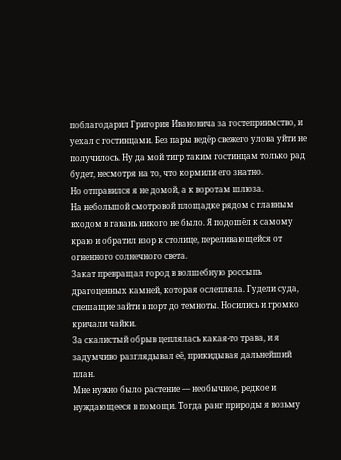поблагодарил Григория Ивановича за гостеприимство, и уехал с гостинцами. Без пары ведёр свежего улова уйти не получилось. Ну да мой тигр таким гостинцам только рад будет, несмотря на то, что кормили его знатно.
Но отправился я не домой, а к воротам шлюза.
На небольшой смотровой площадке рядом с главным входом в гавань никого не было. Я подошёл к самому краю и обратил взор к столице, переливающейся от огненного солнечного света.
Закат превращал город в волшебную россыпь драгоценных камней, которая ослепляла. Гудели суда, спешащие зайти в порт до темноты. Носились и громко кричали чайки.
За скалистый обрыв цеплялась какая-то трава, и я задумчиво разглядывал её, прикидывая дальнейший план.
Мне нужно было растение — необычное, редкое и нуждающееся в помощи. Тогда ранг природы я возьму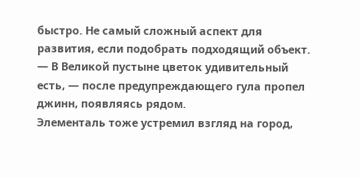быстро. Не самый сложный аспект для развития, если подобрать подходящий объект.
— В Великой пустыне цветок удивительный есть, — после предупреждающего гула пропел джинн, появляясь рядом.
Элементаль тоже устремил взгляд на город,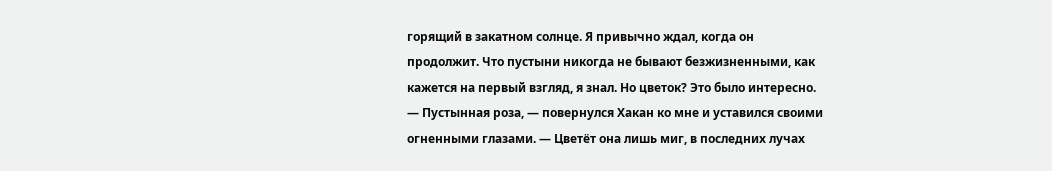горящий в закатном солнце. Я привычно ждал, когда он продолжит. Что пустыни никогда не бывают безжизненными, как кажется на первый взгляд, я знал. Но цветок? Это было интересно.
— Пустынная роза, — повернулся Хакан ко мне и уставился своими огненными глазами. — Цветёт она лишь миг, в последних лучах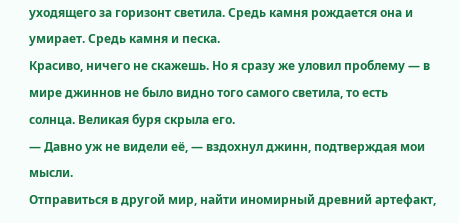уходящего за горизонт светила. Средь камня рождается она и умирает. Средь камня и песка.
Красиво, ничего не скажешь. Но я сразу же уловил проблему — в мире джиннов не было видно того самого светила, то есть солнца. Великая буря скрыла его.
— Давно уж не видели её, — вздохнул джинн, подтверждая мои мысли.
Отправиться в другой мир, найти иномирный древний артефакт,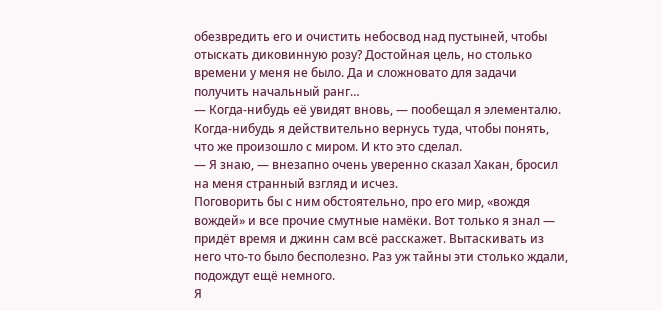обезвредить его и очистить небосвод над пустыней, чтобы отыскать диковинную розу? Достойная цель, но столько времени у меня не было. Да и сложновато для задачи получить начальный ранг…
— Когда-нибудь её увидят вновь, — пообещал я элементалю.
Когда-нибудь я действительно вернусь туда, чтобы понять, что же произошло с миром. И кто это сделал.
— Я знаю, — внезапно очень уверенно сказал Хакан, бросил на меня странный взгляд и исчез.
Поговорить бы с ним обстоятельно, про его мир, «вождя вождей» и все прочие смутные намёки. Вот только я знал — придёт время и джинн сам всё расскажет. Вытаскивать из него что-то было бесполезно. Раз уж тайны эти столько ждали, подождут ещё немного.
Я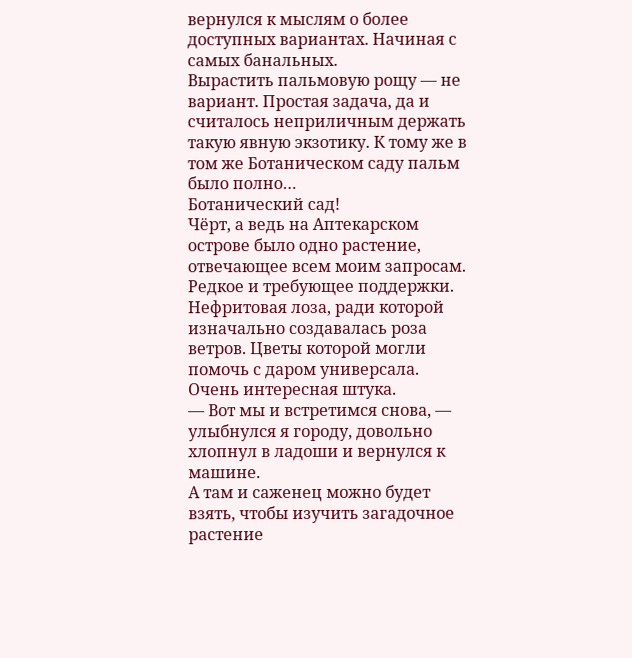вернулся к мыслям о более доступных вариантах. Начиная с самых банальных.
Вырастить пальмовую рощу — не вариант. Простая задача, да и считалось неприличным держать такую явную экзотику. К тому же в том же Ботаническом саду пальм было полно…
Ботанический сад!
Чёрт, а ведь на Аптекарском острове было одно растение, отвечающее всем моим запросам. Редкое и требующее поддержки.
Нефритовая лоза, ради которой изначально создавалась роза ветров. Цветы которой могли помочь с даром универсала. Очень интересная штука.
— Вот мы и встретимся снова, — улыбнулся я городу, довольно хлопнул в ладоши и вернулся к машине.
А там и саженец можно будет взять, чтобы изучить загадочное растение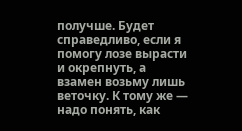получше. Будет справедливо, если я помогу лозе вырасти и окрепнуть, а взамен возьму лишь веточку. К тому же — надо понять, как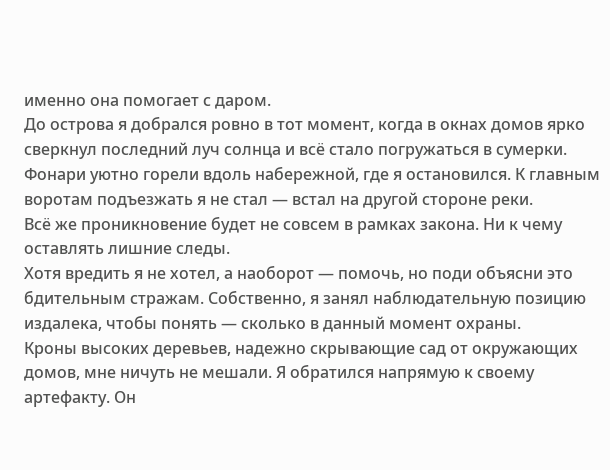именно она помогает с даром.
До острова я добрался ровно в тот момент, когда в окнах домов ярко сверкнул последний луч солнца и всё стало погружаться в сумерки. Фонари уютно горели вдоль набережной, где я остановился. К главным воротам подъезжать я не стал — встал на другой стороне реки.
Всё же проникновение будет не совсем в рамках закона. Ни к чему оставлять лишние следы.
Хотя вредить я не хотел, а наоборот — помочь, но поди объясни это бдительным стражам. Собственно, я занял наблюдательную позицию издалека, чтобы понять — сколько в данный момент охраны.
Кроны высоких деревьев, надежно скрывающие сад от окружающих домов, мне ничуть не мешали. Я обратился напрямую к своему артефакту. Он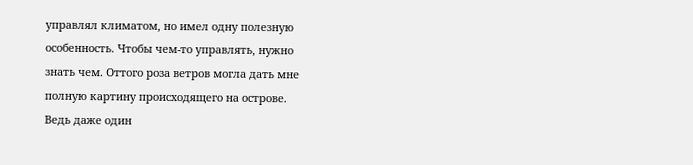управлял климатом, но имел одну полезную особенность. Чтобы чем-то управлять, нужно знать чем. Оттого роза ветров могла дать мне полную картину происходящего на острове.
Ведь даже один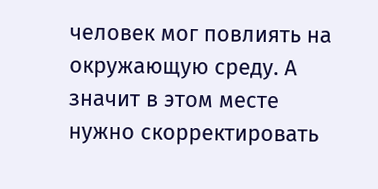человек мог повлиять на окружающую среду. А значит в этом месте нужно скорректировать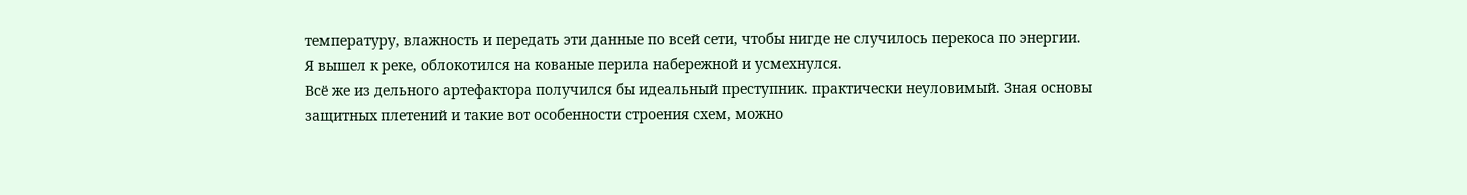температуру, влажность и передать эти данные по всей сети, чтобы нигде не случилось перекоса по энергии.
Я вышел к реке, облокотился на кованые перила набережной и усмехнулся.
Всё же из дельного артефактора получился бы идеальный преступник. практически неуловимый. Зная основы защитных плетений и такие вот особенности строения схем, можно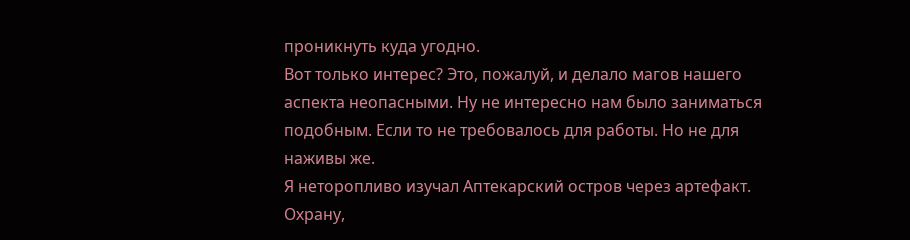проникнуть куда угодно.
Вот только интерес? Это, пожалуй, и делало магов нашего аспекта неопасными. Ну не интересно нам было заниматься подобным. Если то не требовалось для работы. Но не для наживы же.
Я неторопливо изучал Аптекарский остров через артефакт.
Охрану,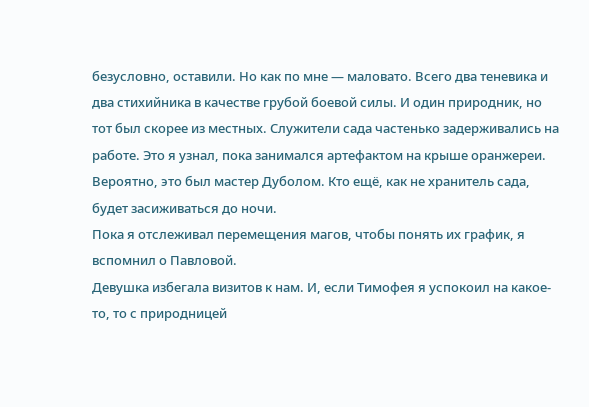безусловно, оставили. Но как по мне — маловато. Всего два теневика и два стихийника в качестве грубой боевой силы. И один природник, но тот был скорее из местных. Служители сада частенько задерживались на работе. Это я узнал, пока занимался артефактом на крыше оранжереи. Вероятно, это был мастер Дуболом. Кто ещё, как не хранитель сада, будет засиживаться до ночи.
Пока я отслеживал перемещения магов, чтобы понять их график, я вспомнил о Павловой.
Девушка избегала визитов к нам. И, если Тимофея я успокоил на какое-то, то с природницей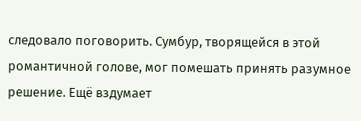следовало поговорить. Сумбур, творящейся в этой романтичной голове, мог помешать принять разумное решение. Ещё вздумает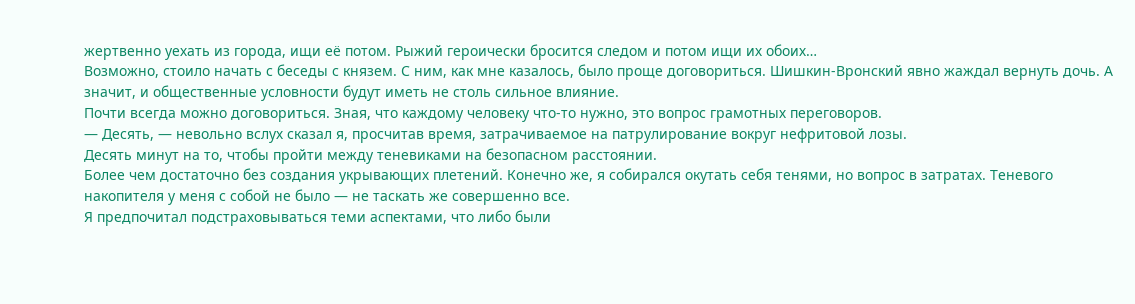жертвенно уехать из города, ищи её потом. Рыжий героически бросится следом и потом ищи их обоих…
Возможно, стоило начать с беседы с князем. С ним, как мне казалось, было проще договориться. Шишкин-Вронский явно жаждал вернуть дочь. А значит, и общественные условности будут иметь не столь сильное влияние.
Почти всегда можно договориться. Зная, что каждому человеку что-то нужно, это вопрос грамотных переговоров.
— Десять, — невольно вслух сказал я, просчитав время, затрачиваемое на патрулирование вокруг нефритовой лозы.
Десять минут на то, чтобы пройти между теневиками на безопасном расстоянии.
Более чем достаточно без создания укрывающих плетений. Конечно же, я собирался окутать себя тенями, но вопрос в затратах. Теневого накопителя у меня с собой не было — не таскать же совершенно все.
Я предпочитал подстраховываться теми аспектами, что либо были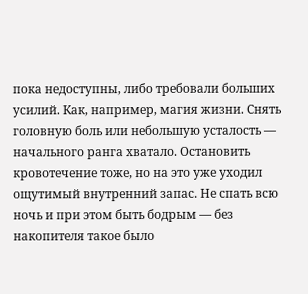пока недоступны, либо требовали больших усилий. Как, например, магия жизни. Снять головную боль или небольшую усталость — начального ранга хватало. Остановить кровотечение тоже, но на это уже уходил ощутимый внутренний запас. Не спать всю ночь и при этом быть бодрым — без накопителя такое было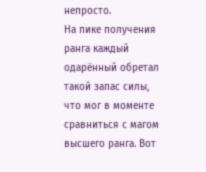непросто.
На пике получения ранга каждый одарённый обретал такой запас силы, что мог в моменте сравниться с магом высшего ранга. Вот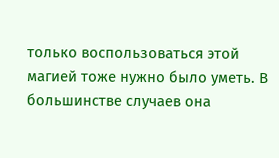только воспользоваться этой магией тоже нужно было уметь. В большинстве случаев она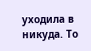уходила в никуда. То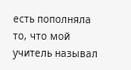есть пополняла то, что мой учитель называл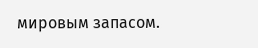мировым запасом.